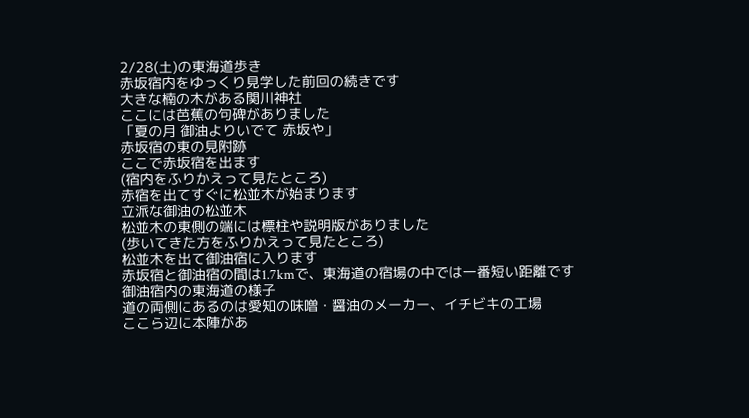2/28(土)の東海道歩き
赤坂宿内をゆっくり見学した前回の続きです
大きな楠の木がある関川神社
ここには芭蕉の句碑がありました
「夏の月 御油よりいでて 赤坂や」
赤坂宿の東の見附跡
ここで赤坂宿を出ます
(宿内をふりかえって見たところ)
赤宿を出てすぐに松並木が始まります
立派な御油の松並木
松並木の東側の端には標柱や説明版がありました
(歩いてきた方をふりかえって見たところ)
松並木を出て御油宿に入ります
赤坂宿と御油宿の間は1.7kmで、東海道の宿場の中では一番短い距離です
御油宿内の東海道の様子
道の両側にあるのは愛知の味噌・醤油のメーカー、イチビキの工場
ここら辺に本陣があ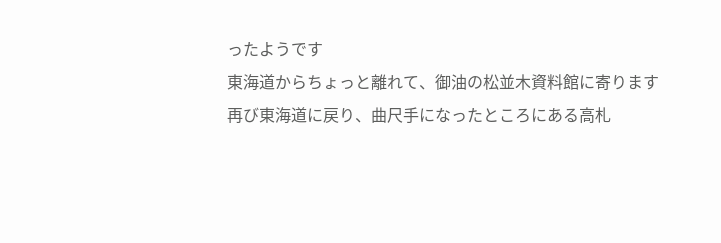ったようです
東海道からちょっと離れて、御油の松並木資料館に寄ります
再び東海道に戻り、曲尺手になったところにある高札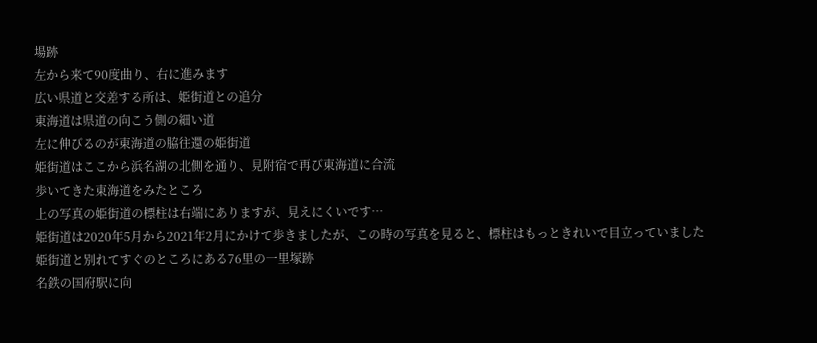場跡
左から来て90度曲り、右に進みます
広い県道と交差する所は、姫街道との追分
東海道は県道の向こう側の細い道
左に伸びるのが東海道の脇往還の姫街道
姫街道はここから浜名湖の北側を通り、見附宿で再び東海道に合流
歩いてきた東海道をみたところ
上の写真の姫街道の標柱は右端にありますが、見えにくいです…
姫街道は2020年5月から2021年2月にかけて歩きましたが、この時の写真を見ると、標柱はもっときれいで目立っていました
姫街道と別れてすぐのところにある76里の一里塚跡
名鉄の国府駅に向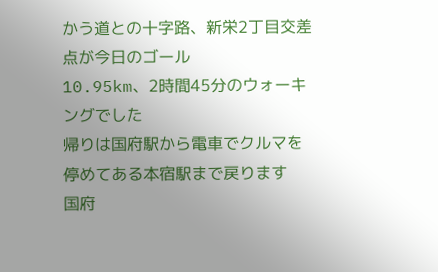かう道との十字路、新栄2丁目交差点が今日のゴール
10.95km、2時間45分のウォーキングでした
帰りは国府駅から電車でクルマを停めてある本宿駅まで戻ります
国府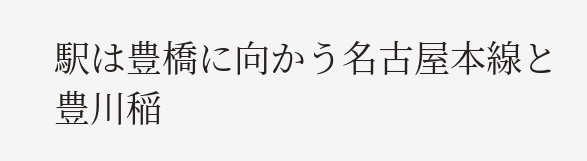駅は豊橋に向かう名古屋本線と豊川稲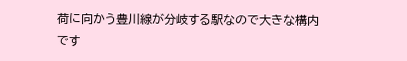荷に向かう豊川線が分岐する駅なので大きな構内です